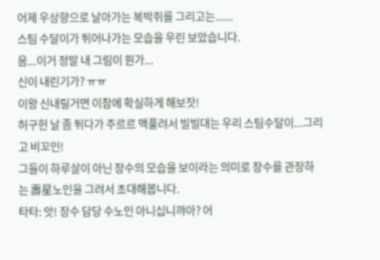어제 우상향으로 날아가는 복박쥐를 그리고는......
스팀 수달이가 튀어나가는 모습을 우린 보았습니다.
음...이거 정말 내 그림이 뭔가...
신이 내린기가? ㅠㅠ
이왕 신내릴거면 이참에 확실하게 해보잣!
허구헌 날 좀 튀다가 주르르 맥풀려서 빌빌대는 우리 스팀수달이...그리고 비꼬인!
그들이 하루살이 아닌 장수의 모습을 보이라는 의미로 장수를 관장하는 壽星노인을 그려서 초대해봅니다.
타타: 앗! 장수 담당 수노인 아니십니꺄아? 어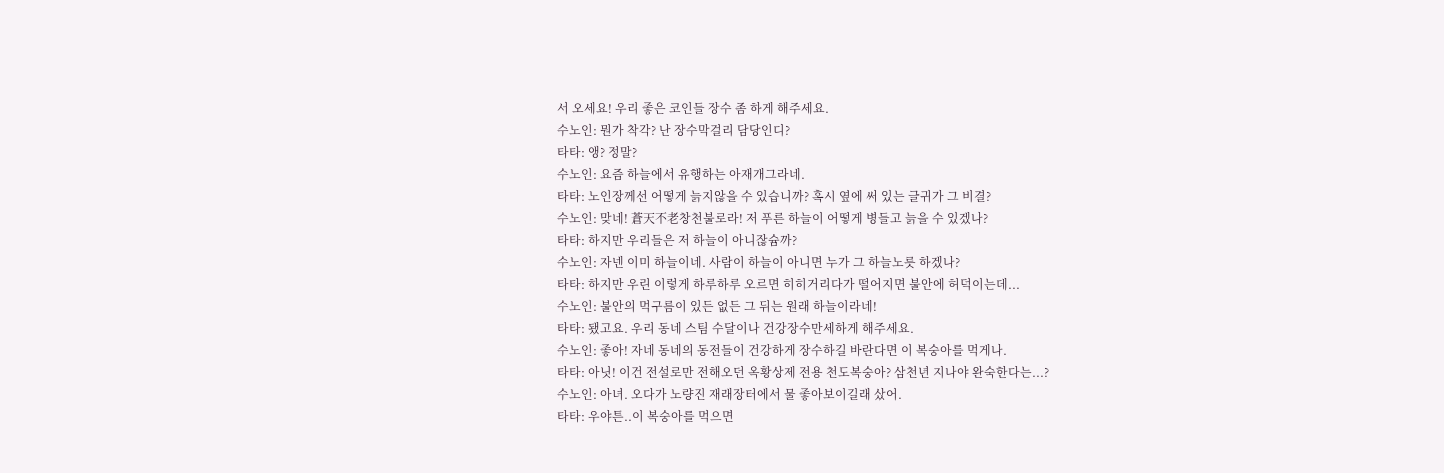서 오세요! 우리 좋은 코인들 장수 좀 하게 해주세요.
수노인: 뭔가 착각? 난 장수막걸리 담당인디?
타타: 앵? 정말?
수노인: 요즘 하늘에서 유행하는 아재개그라네.
타타: 노인장께선 어떻게 늙지않을 수 있습니까? 혹시 옆에 써 있는 글귀가 그 비결?
수노인: 맞네! 蒼天不老창천불로라! 저 푸른 하늘이 어떻게 병들고 늙을 수 있겠나?
타타: 하지만 우리들은 저 하늘이 아니잖슘까?
수노인: 자넨 이미 하늘이네. 사람이 하늘이 아니면 누가 그 하늘노릇 하겠나?
타타: 하지만 우린 이렇게 하루하루 오르면 히히거리다가 떨어지면 불안에 허덕이는데...
수노인: 불안의 먹구름이 있든 없든 그 뒤는 원래 하늘이라네!
타타: 됐고요. 우리 동네 스팀 수달이나 건강장수만세하게 해주세요.
수노인: 좋아! 자네 동네의 동전들이 건강하게 장수하길 바란다면 이 복숭아를 먹게나.
타타: 아닛! 이건 전설로만 전해오던 옥황상제 전용 천도복숭아? 삼천년 지나야 완숙한다는...?
수노인: 아녀. 오다가 노량진 재래장터에서 물 좋아보이길래 샀어.
타타: 우야튼..이 복숭아를 먹으면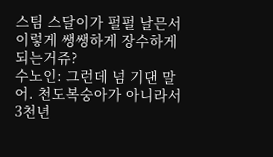스팀 스달이가 펄펄 날믄서
이렇게 쌩쌩하게 장수하게 되는거쥬?
수노인: 그런데 넘 기댄 말어. 천도복숭아가 아니라서 3천년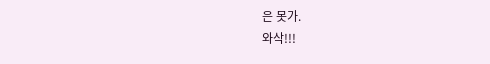은 못가.
와삭!!!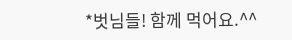*벗님들! 함께 먹어요.^^